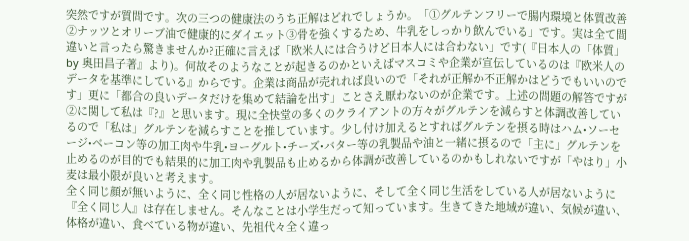突然ですが質問です。次の三つの健康法のうち正解はどれでしょうか。「①グルテンフリーで腸内環境と体質改善②ナッツとオリーブ油で健康的にダイエット③骨を強くするため、牛乳をしっかり飲んでいる」です。実は全て間違いと言ったら驚きませんか?正確に言えば「欧米人には合うけど日本人には合わない」です(『日本人の「体質」by 奥田昌子著』より)。何故そのようなことが起きるのかといえばマスコミや企業が宣伝しているのは『欧米人のデータを基準にしている』からです。企業は商品が売れれば良いので「それが正解か不正解かはどうでもいいのです」更に「都合の良いデータだけを集めて結論を出す」ことさえ厭わないのが企業です。上述の問題の解答ですが②に関して私は『?』と思います。現に全快堂の多くのクライアントの方々がグルテンを減らすと体調改善しているので「私は」グルテンを減らすことを推しています。少し付け加えるとすればグルテンを摂る時はハム•ソーセージ•ベーコン等の加工肉や牛乳•ヨーグルト•チーズ•バター等の乳製品や油と一緒に摂るので「主に」グルテンを止めるのが目的でも結果的に加工肉や乳製品も止めるから体調が改善しているのかもしれないですが「やはり」小麦は最小限が良いと考えます。
全く同じ顔が無いように、全く同じ性格の人が居ないように、そして全く同じ生活をしている人が居ないように『全く同じ人』は存在しません。そんなことは小学生だって知っています。生きてきた地域が違い、気候が違い、体格が違い、食べている物が違い、先祖代々全く違っ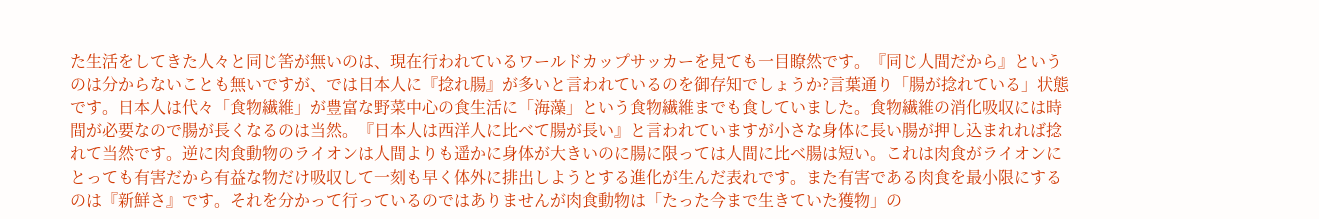た生活をしてきた人々と同じ筈が無いのは、現在行われているワールドカップサッカーを見ても一目瞭然です。『同じ人間だから』というのは分からないことも無いですが、では日本人に『捻れ腸』が多いと言われているのを御存知でしょうか?言葉通り「腸が捻れている」状態です。日本人は代々「食物繊維」が豊富な野菜中心の食生活に「海藻」という食物繊維までも食していました。食物繊維の消化吸収には時間が必要なので腸が長くなるのは当然。『日本人は西洋人に比べて腸が長い』と言われていますが小さな身体に長い腸が押し込まれれば捻れて当然です。逆に肉食動物のライオンは人間よりも遥かに身体が大きいのに腸に限っては人間に比べ腸は短い。これは肉食がライオンにとっても有害だから有益な物だけ吸収して一刻も早く体外に排出しようとする進化が生んだ表れです。また有害である肉食を最小限にするのは『新鮮さ』です。それを分かって行っているのではありませんが肉食動物は「たった今まで生きていた獲物」の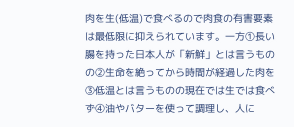肉を生(低温)で食べるので肉食の有害要素は最低限に抑えられています。一方①長い腸を持った日本人が「新鮮」とは言うものの②生命を絶ってから時間が経過した肉を③低温とは言うものの現在では生では食べず➃油やバターを使って調理し、人に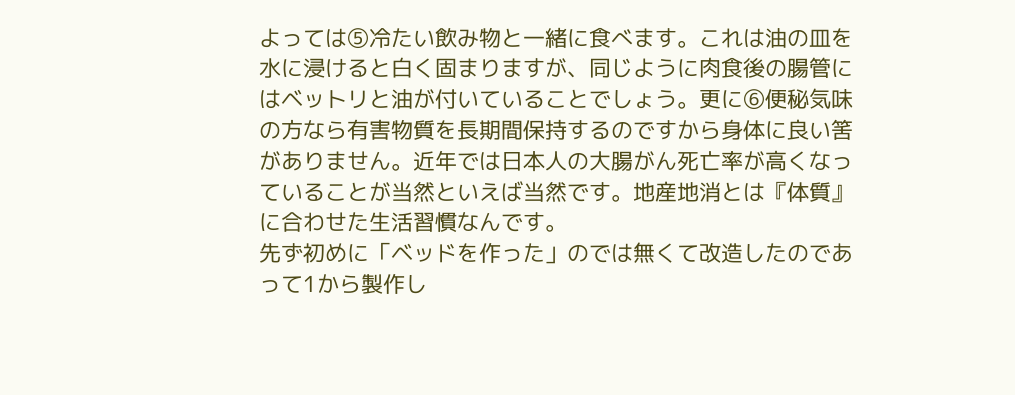よっては⑤冷たい飲み物と一緒に食べます。これは油の皿を水に浸けると白く固まりますが、同じように肉食後の腸管にはベットリと油が付いていることでしょう。更に⑥便秘気味の方なら有害物質を長期間保持するのですから身体に良い筈がありません。近年では日本人の大腸がん死亡率が高くなっていることが当然といえば当然です。地産地消とは『体質』に合わせた生活習慣なんです。
先ず初めに「ベッドを作った」のでは無くて改造したのであって1から製作し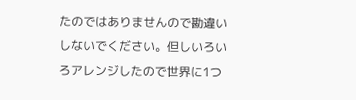たのではありませんので勘違いしないでください。但しいろいろアレンジしたので世界に1つ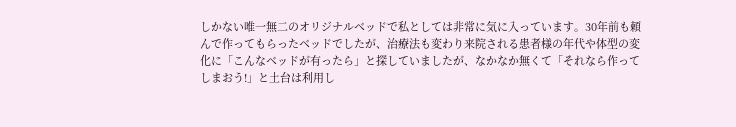しかない唯一無二のオリジナルベッドで私としては非常に気に入っています。30年前も頼んで作ってもらったベッドでしたが、治療法も変わり来院される患者様の年代や体型の変化に「こんなベッドが有ったら」と探していましたが、なかなか無くて「それなら作ってしまおう!」と土台は利用し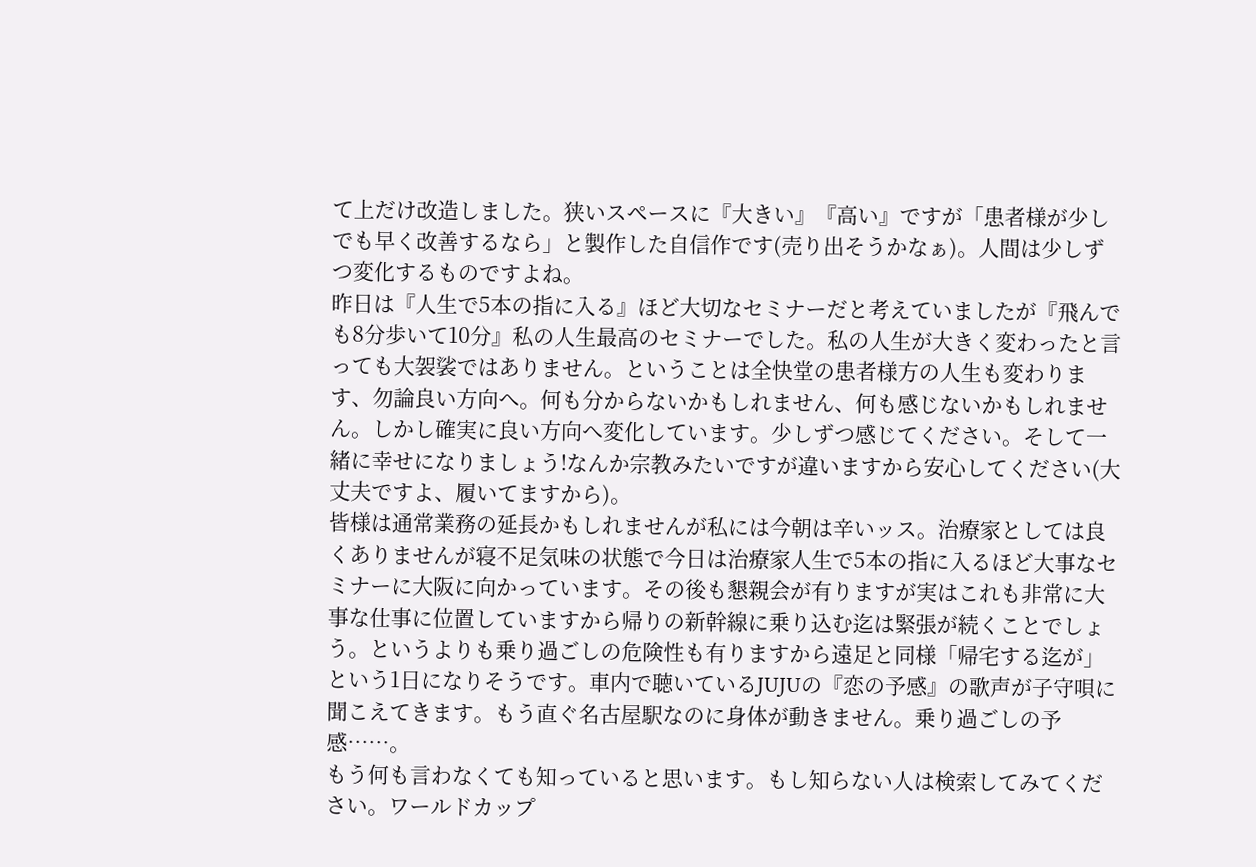て上だけ改造しました。狭いスペースに『大きい』『高い』ですが「患者様が少しでも早く改善するなら」と製作した自信作です(売り出そうかなぁ)。人間は少しずつ変化するものですよね。
昨日は『人生で5本の指に入る』ほど大切なセミナーだと考えていましたが『飛んでも8分歩いて10分』私の人生最高のセミナーでした。私の人生が大きく変わったと言っても大袈裟ではありません。ということは全快堂の患者様方の人生も変わります、勿論良い方向へ。何も分からないかもしれません、何も感じないかもしれません。しかし確実に良い方向へ変化しています。少しずつ感じてください。そして一緒に幸せになりましょう!なんか宗教みたいですが違いますから安心してください(大丈夫ですよ、履いてますから)。
皆様は通常業務の延長かもしれませんが私には今朝は辛いッス。治療家としては良くありませんが寝不足気味の状態で今日は治療家人生で5本の指に入るほど大事なセミナーに大阪に向かっています。その後も懇親会が有りますが実はこれも非常に大事な仕事に位置していますから帰りの新幹線に乗り込む迄は緊張が続くことでしょう。というよりも乗り過ごしの危険性も有りますから遠足と同様「帰宅する迄が」という1日になりそうです。車内で聴いているJUJUの『恋の予感』の歌声が子守唄に聞こえてきます。もう直ぐ名古屋駅なのに身体が動きません。乗り過ごしの予感……。
もう何も言わなくても知っていると思います。もし知らない人は検索してみてください。ワールドカップ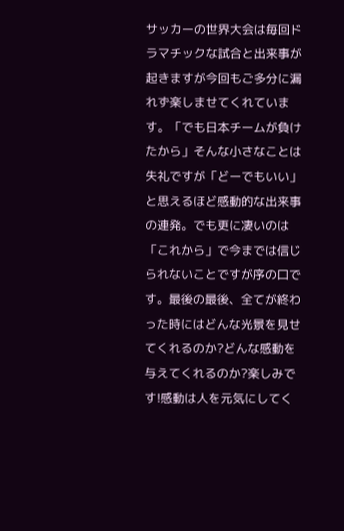サッカーの世界大会は毎回ドラマチックな試合と出来事が起きますが今回もご多分に漏れず楽しませてくれています。「でも日本チームが負けたから」そんな小さなことは失礼ですが「どーでもいい」と思えるほど感動的な出来事の連発。でも更に凄いのは「これから」で今までは信じられないことですが序の口です。最後の最後、全てが終わった時にはどんな光景を見せてくれるのか?どんな感動を与えてくれるのか?楽しみです!感動は人を元気にしてく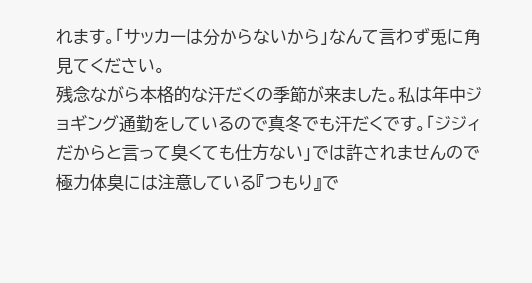れます。「サッカーは分からないから」なんて言わず兎に角見てください。
残念ながら本格的な汗だくの季節が来ました。私は年中ジョギング通勤をしているので真冬でも汗だくです。「ジジィだからと言って臭くても仕方ない」では許されませんので極力体臭には注意している『つもり』で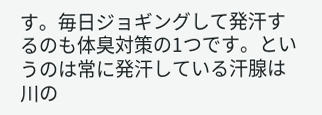す。毎日ジョギングして発汗するのも体臭対策の1つです。というのは常に発汗している汗腺は川の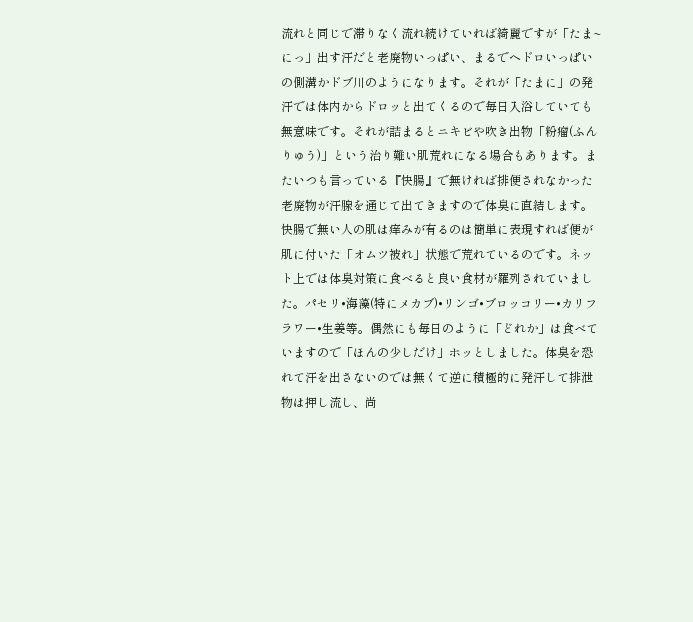流れと同じで滞りなく流れ続けていれば綺麗ですが「たま~にっ」出す汗だと老廃物いっぱい、まるでヘドロいっぱいの側溝かドブ川のようになります。それが「たまに」の発汗では体内からドロッと出てくるので毎日入浴していても無意味です。それが詰まるとニキビや吹き出物「粉瘤(ふんりゅう)」という治り難い肌荒れになる場合もあります。またいつも言っている『快腸』で無ければ排便されなかった老廃物が汗腺を通じて出てきますので体臭に直結します。快腸で無い人の肌は痒みが有るのは簡単に表現すれば便が肌に付いた「オムツ被れ」状態で荒れているのです。ネット上では体臭対策に食べると良い食材が羅列されていました。パセリ•海藻(特にメカブ)•リンゴ•ブロッコリー•カリフラワー•生姜等。偶然にも毎日のように「どれか」は食べていますので「ほんの少しだけ」ホッとしました。体臭を恐れて汗を出さないのでは無くて逆に積極的に発汗して排泄物は押し流し、尚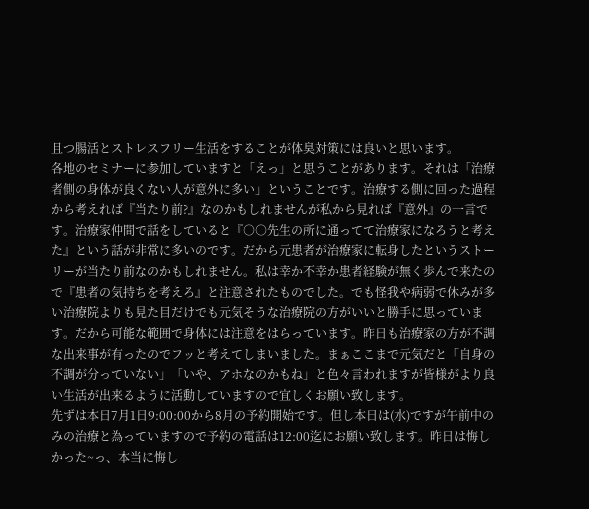且つ腸活とストレスフリー生活をすることが体臭対策には良いと思います。
各地のセミナーに参加していますと「えっ」と思うことがあります。それは「治療者側の身体が良くない人が意外に多い」ということです。治療する側に回った過程から考えれば『当たり前?』なのかもしれませんが私から見れば『意外』の一言です。治療家仲間で話をしていると『○○先生の所に通ってて治療家になろうと考えた』という話が非常に多いのです。だから元患者が治療家に転身したというストーリーが当たり前なのかもしれません。私は幸か不幸か患者経験が無く歩んで来たので『患者の気持ちを考えろ』と注意されたものでした。でも怪我や病弱で休みが多い治療院よりも見た目だけでも元気そうな治療院の方がいいと勝手に思っています。だから可能な範囲で身体には注意をはらっています。昨日も治療家の方が不調な出来事が有ったのでフッと考えてしまいました。まぁここまで元気だと「自身の不調が分っていない」「いや、アホなのかもね」と色々言われますが皆様がより良い生活が出来るように活動していますので宜しくお願い致します。
先ずは本日7月1日9:00:00から8月の予約開始です。但し本日は(水)ですが午前中のみの治療と為っていますので予約の電話は12:00迄にお願い致します。昨日は悔しかった~っ、本当に悔し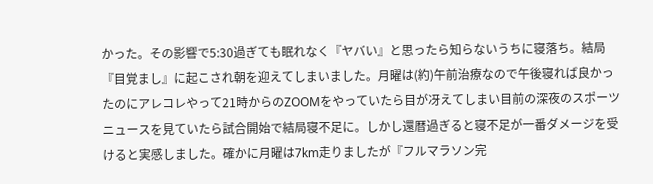かった。その影響で5:30過ぎても眠れなく『ヤバい』と思ったら知らないうちに寝落ち。結局『目覚まし』に起こされ朝を迎えてしまいました。月曜は(約)午前治療なので午後寝れば良かったのにアレコレやって21時からのZOOMをやっていたら目が冴えてしまい目前の深夜のスポーツニュースを見ていたら試合開始で結局寝不足に。しかし還暦過ぎると寝不足が一番ダメージを受けると実感しました。確かに月曜は7km走りましたが『フルマラソン完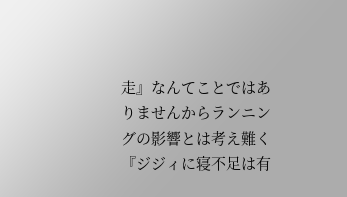走』なんてことではありませんからランニングの影響とは考え難く『ジジィに寝不足は有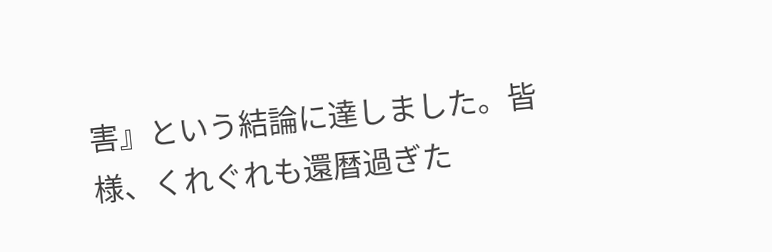害』という結論に達しました。皆様、くれぐれも還暦過ぎた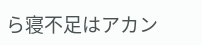ら寝不足はアカン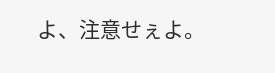よ、注意せぇよ。